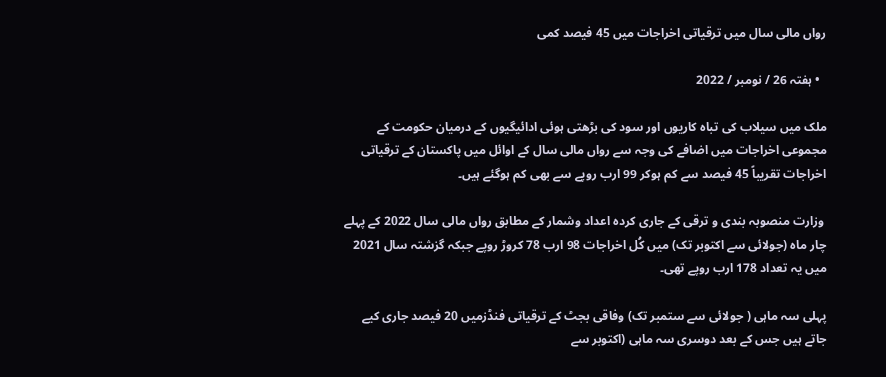رواں مالی سال میں ترقیاتی اخراجات میں 45 فیصد کمی

  • ہفتہ 26 / نومبر / 2022

ملک میں سیلاب کی تباہ کاریوں اور سود کی بڑھتی ہوئی ادائیگیوں کے درمیان حکومت کے مجموعی اخراجات میں اضافے کی وجہ سے رواں مالی سال کے اوائل میں پاکستان کے ترقیاتی اخراجات تقریباً 45 فیصد سے کم ہوکر 99 ارب روپے سے بھی کم ہوگئے ہیں۔

 وزارت منصوبہ بندی و ترقی کے جاری کردہ اعداد وشمار کے مطابق رواں مالی سال 2022 کے پہلے چار ماہ (جولائی سے اکتوبر تک) میں کُل اخراجات 98 ارب 78 کروڑ روپے جبکہ گزشتہ سال 2021 میں یہ تعداد 178 ارب روپے تھی۔

پہلی سہ ماہی ( جولائی سے ستمبر تک) وفاقی بجٹ کے ترقیاتی فنڈزمیں 20 فیصد جاری کیے جاتے ہیں جس کے بعد دوسری سہ ماہی (اکتوبر سے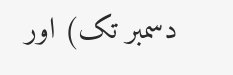دسمبر تک) اور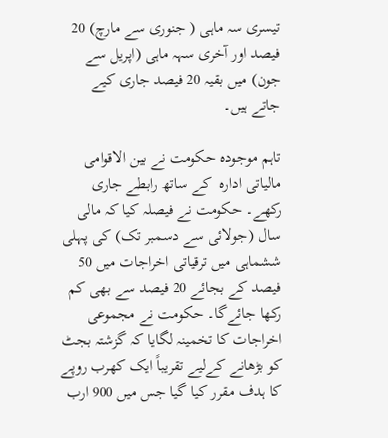تیسری سہ ماہی ( جنوری سے مارچ) 20 فیصد اور آخری سہہ ماہی (اپریل سے جون) میں بقیہ 20 فیصد جاری کیے جاتے ہیں۔

تاہم موجودہ حکومت نے بین الاقوامی مالیاتی ادارہ  کے ساتھ رابطے جاری رکھے۔ حکومت نے فیصلہ کیا کہ مالی سال (جولائی سے دسمبر تک) کی پہلی ششماہی میں ترقیاتی اخراجات میں 50 فیصد کے بجائے 20 فیصد سے بھی کم رکھا جائےگا۔ حکومت نے مجموعی اخراجات کا تخمینہ لگایا کہ گزشتہ بجٹ کو بڑھانے کےلیے تقریباً ایک کھرب روپے کا ہدف مقرر کیا گیا جس میں 900 ارب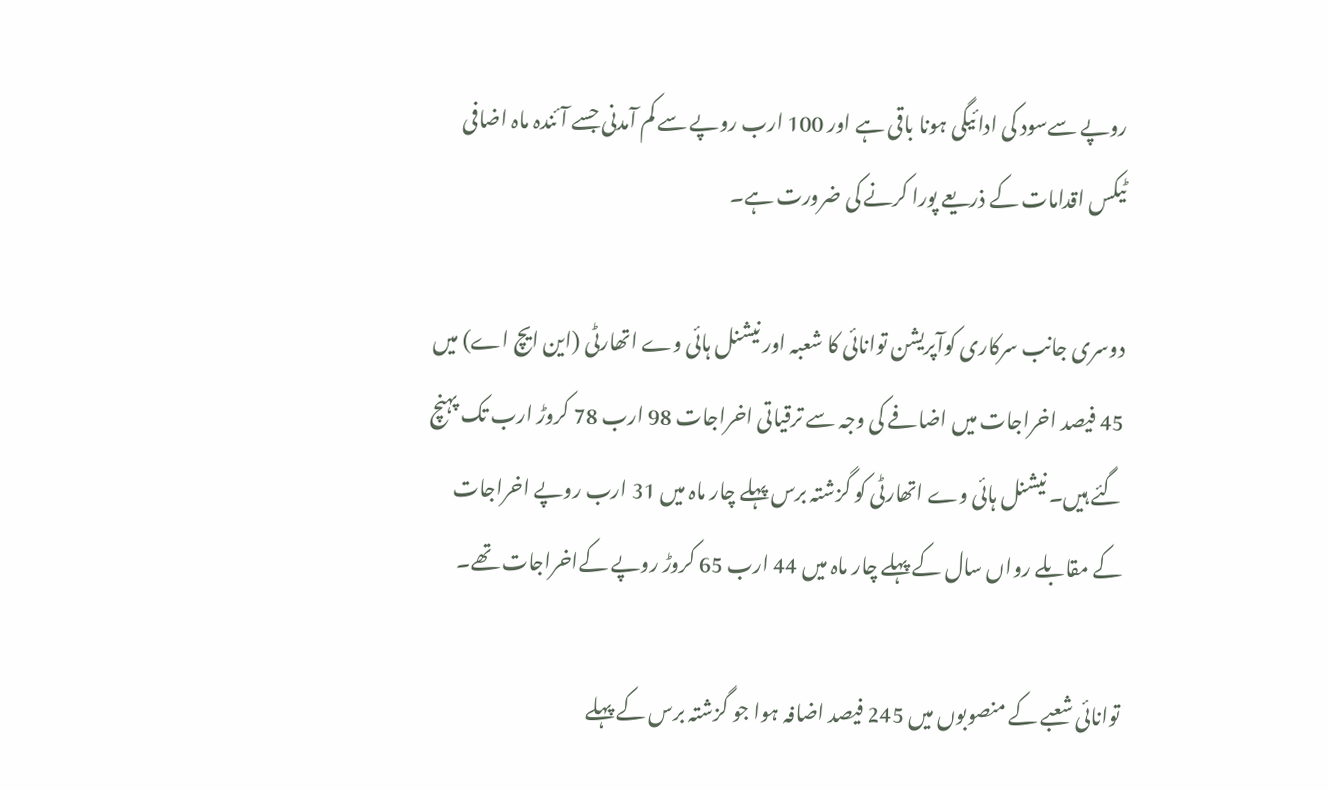روپے سےسود کی ادائیگی ہونا باقی ہے اور 100 ارب روپے سے کم آمدنی جسے آئندہ ماہ اضافی ٹیکس اقدامات کے ذریعے پورا کرنے کی ضرورت ہے۔

دوسری جانب سرکاری کوآپریشن توانائی کا شعبہ اور نیشنل ہائی وے اتھارٹی (این ایچ اے) میں 45 فیصد اخراجات میں اضافے کی وجہ سے ترقیاتی اخراجات 98 ارب 78 کروڑ ارب تک پہنچ گئے ہیں۔ نیشنل ہائی وے اتھارٹی کو گزشتہ برس پہلے چار ماہ میں 31 ارب روپے اخراجات کے مقابلے رواں سال کے پہلے چار ماہ میں 44 ارب 65 کروڑ روپے کےاخراجات تھے۔

توانائی شعبے کے منصوبوں میں 245 فیصد اضافہ ہوا جو گزشتہ برس کے پہلے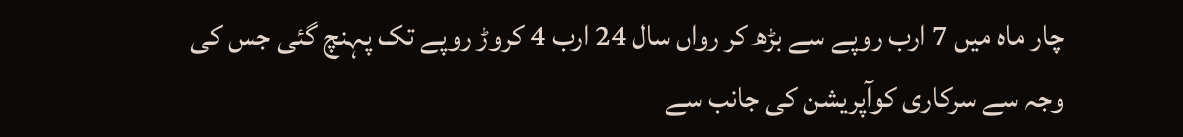چار ماہ میں 7 ارب روپے سے بڑھ کر رواں سال 24 ارب 4 کروڑ روپے تک پہنچ گئی جس کی وجہ سے سرکاری کوآپریشن کی جانب سے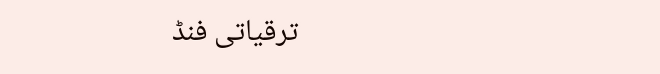ترقیاتی فنڈ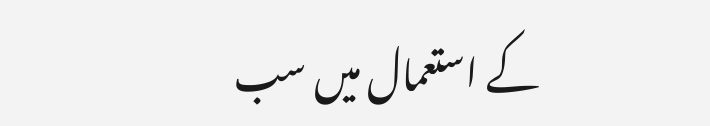کے استعمال میں سب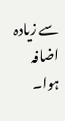سے زیادہ اضافہ ہوا۔